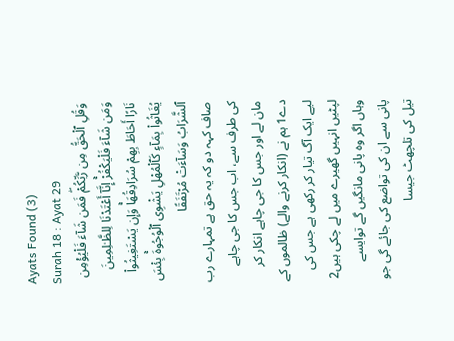Ayats Found (3)
Surah 18 : Ayat 29
وَقُلِ ٱلْحَقُّ مِن رَّبِّكُمْۖ فَمَن شَآءَ فَلْيُؤْمِن وَمَن شَآءَ فَلْيَكْفُرْۚ إِنَّآ أَعْتَدْنَا لِلظَّـٰلِمِينَ نَارًا أَحَاطَ بِهِمْ سُرَادِقُهَاۚ وَإِن يَسْتَغِيثُواْ يُغَاثُواْ بِمَآءٍ كَٱلْمُهْلِ يَشْوِى ٱلْوُجُوهَۚ بِئْسَ ٱلشَّرَابُ وَسَآءَتْ مُرْتَفَقًا
صاف کہہ دو کہ یہ حق ہے تمہارے رب کی طرف سے، اب جس کا جی چاہے مان لے اور جس کا جی چاہے انکار کر دے1 ہم نے (انکار کرنے والے) ظالموں کے لیے ایک آگ تیار کر رکھی ہے جس کی لپٹیں انہیں گھیرے میں لے چکی ہیں2 وہاں اگر وہ پانی مانگیں گے توایسے پانی سے ان کی تواضع کی جائے گی جو تیل کی تلچھٹ جیسا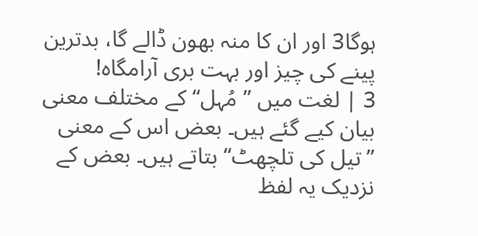ہوگا3 اور ان کا منہ بھون ڈالے گا، بدترین پینے کی چیز اور بہت بری آرامگاہ!
3 | لغت میں ’’مُہل‘‘ کے مختلف معنی بیان کیے گئے ہیں۔ بعض اس کے معنی ’’تیل کی تلچھٹ‘‘ بتاتے ہیں۔ بعض کے نزدیک یہ لفظ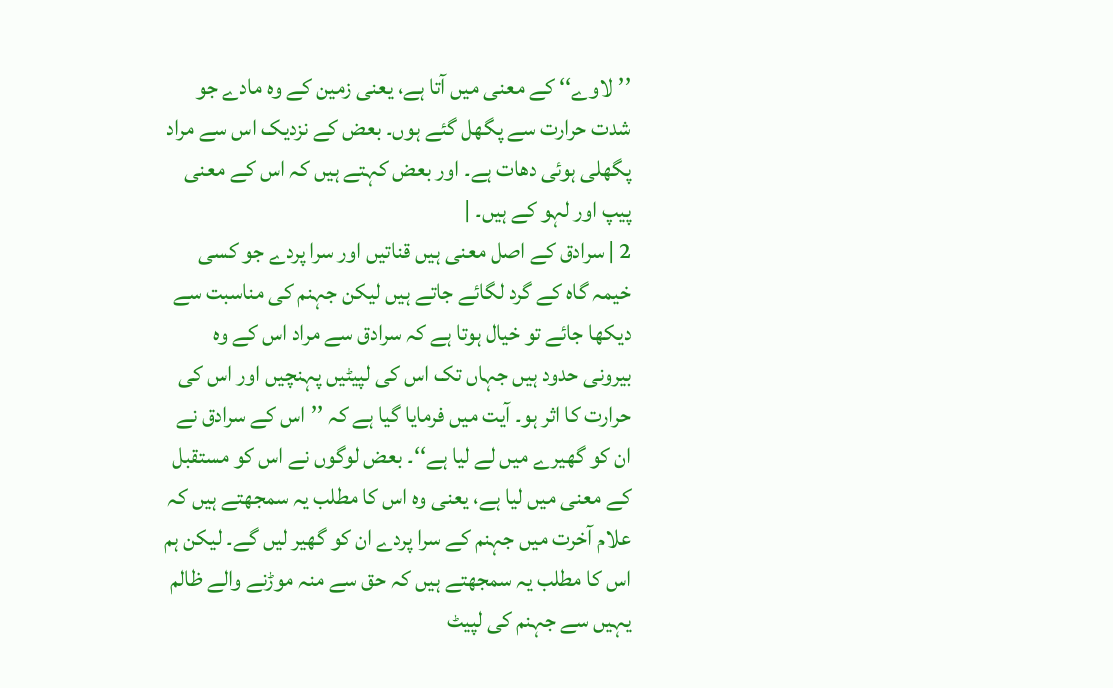’’لاوے‘‘ کے معنی میں آتا ہے، یعنی زمین کے وہ مادے جو شدت حرارت سے پگھل گئے ہوں۔ بعض کے نزدیک اس سے مراد پگھلی ہوئی دھات ہے۔ اور بعض کہتے ہیں کہ اس کے معنی پیپ اور لہو کے ہیں۔ |
2 | سرادق کے اصل معنی ہیں قناتیں اور سرا پردے جو کسی خیمہ گاہ کے گرد لگائے جاتے ہیں لیکن جہنم کی مناسبت سے دیکھا جائے تو خیال ہوتا ہے کہ سرادق سے مراد اس کے وہ بیرونی حدود ہیں جہاں تک اس کی لپیٹیں پہنچیں اور اس کی حرارت کا اثر ہو۔ آیت میں فرمایا گیا ہے کہ ’’اس کے سرادق نے ان کو گھیرے میں لے لیا ہے‘‘۔ بعض لوگوں نے اس کو مستقبل کے معنی میں لیا ہے، یعنی وہ اس کا مطلب یہ سمجھتے ہیں کہ علام آخرت میں جہنم کے سرا پردے ان کو گھیر لیں گے۔ لیکن ہم اس کا مطلب یہ سمجھتے ہیں کہ حق سے منہ موڑنے والے ظالم یہیں سے جہنم کی لپیٹ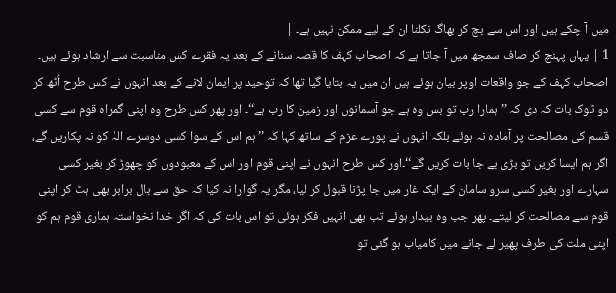میں آ چکے ہیں اور اس سے بچ کر بھاگ نکلنا ان کے لیے ممکن نہیں ہے۔ |
1 | یہاں پہنچ کر صاف سمجھ میں آ جاتا ہے کہ اصحاب کہف کا قصہ سنانے کے بعد یہ فقرے کس مناسبت سے ارشاد ہوئے ہیں۔ اصحاب کہف کے جو واقعات اوپر بیان ہوئے ہیں ان میں یہ بتایا گیا تھا کہ توحید پر ایمان لانے کے بعد انہوں نے کس طرح اُٹھ کر دو ٹوک بات کہ دی کہ ’’ہمارا رب تو بس وہ ہے جو آسمانوں اور زمین کا رب ہے‘‘۔ اور پھر کس طرح وہ اپنی گمراہ قوم سے کسی قسم کی مصالحت پر آمادہ نہ ہوئے بلکہ انہوں نے پورے عزم کے ساتھ کہا کہ ’’ہم اس کے سوا کسی دوسرے الہٰ کو نہ پکاریں گے، اگر ہم ایسا کریں تو بڑی بے جا بات کریں گے‘‘۔اور کس طرح انہوں نے اپنی قوم اور اس کے معبودوں کو چھوڑ کر بغیر کسی سہارے اور بغیر کسی سرو سامان کے ایک غار میں جا پڑنا قبول کر لیا، مگر یہ گوارا نہ کیا کہ حق سے بال برابر بھی ہٹ کر اپنی قوم سے مصالحت کر لیتے۔ پھر جب وہ بیدار ہوئے تب بھی انہیں فکر ہوئی تو اس بات کی کہ اگر خدا نخواستہ ہماری قوم ہم کو اپنی ملت کی طرف پھیر لے جانے میں کامیاب ہو گئی تو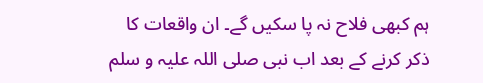ہم کبھی فلاح نہ پا سکیں گے۔ ان واقعات کا ذکر کرنے کے بعد اب نبی صلی اللہ علیہ و سلم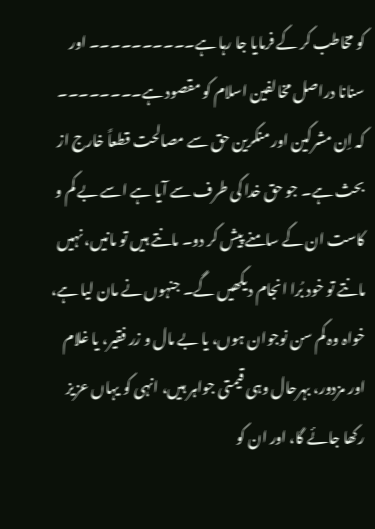کو مخاطب کر کے فرمایا جا رہا ہے۔۔۔۔۔۔۔۔۔۔ اور سنانا دراصل مخالفین اسلام کو مقصود ہے۔۔۔۔۔۔۔۔ کہ اِن مشرکین اور منکرین حق سے مصالحت قطعاً خارج از بحث ہے۔ جو حق خدا کی طرف سے آیا ہے اسے بے کم و کاست ان کے سامنے پیش کر دو۔ مانتے ہیں تو مانیں، نہیں مانتے تو خود بُرا انجام دیکھیں گے۔ جنہوں نے مان لیا ہے، خواہ وہ کم سن نوجوان ہوں، یا بے مال و زر فقیر، یا غلام اور مزدور، بہرحال وہی قیمتی جواہر ہیں، انہی کو یہاں عزیز رکھا جائے گا، اور ان کو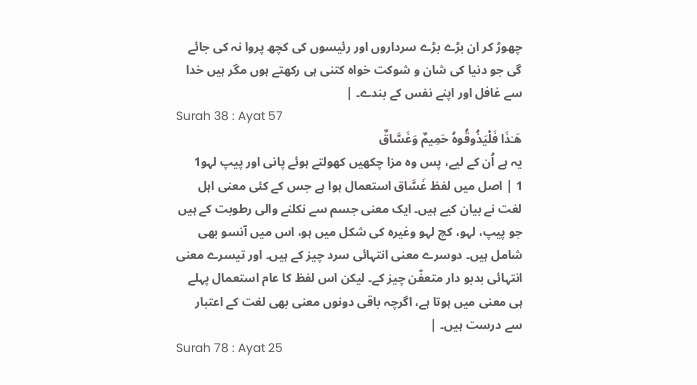چھوڑ کر ان بڑے بڑے سرداروں اور رئیسوں کی کچھ پروا نہ کی جائے گی جو دنیا کی شان و شوکت خواہ کتنی ہی رکھتے ہوں مگر ہیں خدا سے غافل اور اپنے نفس کے بندے۔ |
Surah 38 : Ayat 57
هَـٰذَا فَلْيَذُوقُوهُ حَمِيمٌ وَغَسَّاقٌ
یہ ہے اُن کے لیے، پس وہ مزا چکھیں کھولتے ہوئے پانی اور پیپ لہو1
1 | اصل میں لفظ غَسَّاق استعمال ہوا ہے جس کے کئی معنی اہل لغت نے بیان کیے ہیں۔ ایک معنی جسم سے نکلنے والی رطوبت کے ہیں جو پیپ، لہو، کچ لہو وغیرہ کی شکل میں ہو، اس میں آنسو بھی شامل ہیں۔ دوسرے معنی انتہائی سرد چیز کے ہیں۔ اور تیسرے معنی انتہائی بدبو دار متعفّن چیز کے۔ لیکن اس لفظ کا عام استعمال پہلے ہی معنی میں ہوتا ہے، اگرچہ باقی دونوں معنی بھی لغت کے اعتبار سے درست ہیں۔ |
Surah 78 : Ayat 25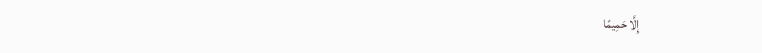إِلَّا حَمِيمًا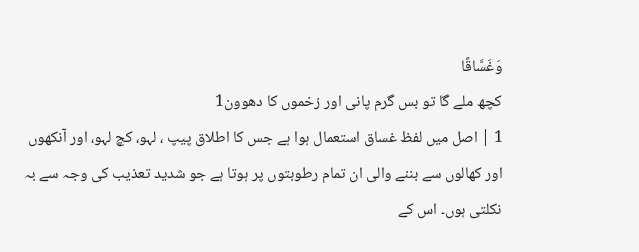وَغَسَّاقًا
کچھ ملے گا تو بس گرم پانی اور زخموں کا دھوون1
1 | اصل میں لفظ غساق استعمال ہوا ہے جس کا اطلاق پیپ ، لہو، کچ لہو، اور آنکھوں اور کھالوں سے بننے والی ان تمام رطوبتوں پر ہوتا ہے جو شدید تعذیب کی وجہ سے بہ نکلتی ہوں۔ اس کے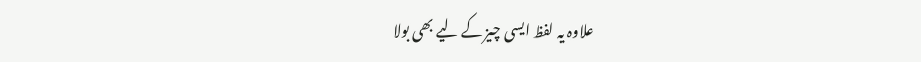علاوہ یہ لفظ ایسی چیز کے لیے بھی بولا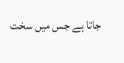جاتا ہے جس میں سخت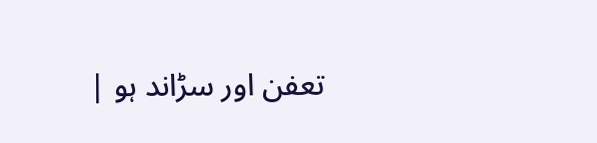تعفن اور سڑاند ہو |